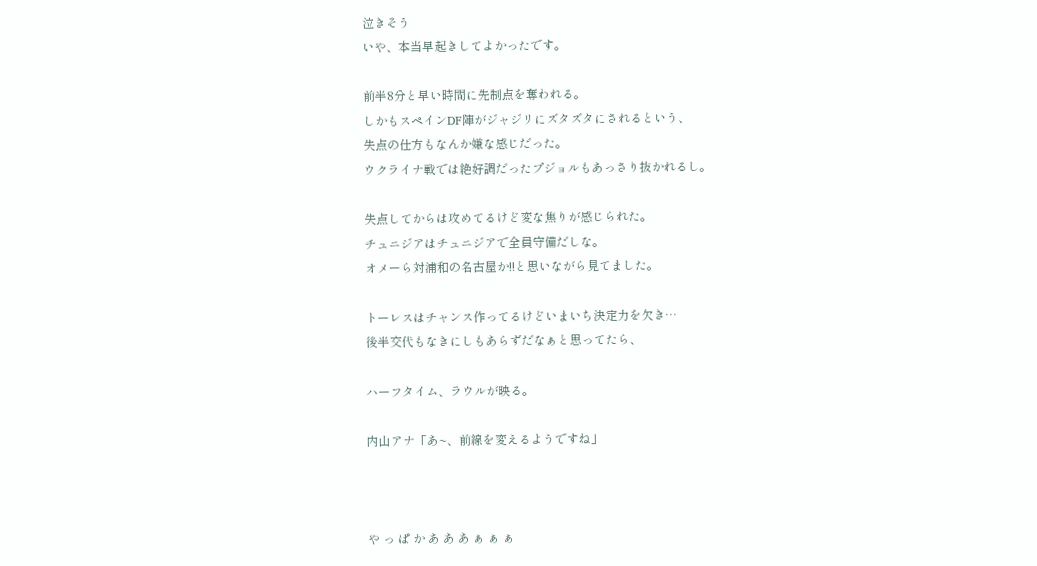泣きそう
いや、本当早起きしてよかったです。

前半8分と早い時間に先制点を奪われる。
しかもスペインDF陣がジャジリにズタズタにされるという、
失点の仕方もなんか嫌な感じだった。
ウクライナ戦では絶好調だったプジョルもあっさり抜かれるし。

失点してからは攻めてるけど変な焦りが感じられた。
チュニジアはチュニジアで全員守備だしな。
オメーら対浦和の名古屋か!!と思いながら見てました。

トーレスはチャンス作ってるけどいまいち決定力を欠き…
後半交代もなきにしもあらずだなぁと思ってたら、

ハーフタイム、ラウルが映る。

内山アナ「あ~、前線を変えるようですね」



や っ ぱ か あ あ あ ぁ ぁ ぁ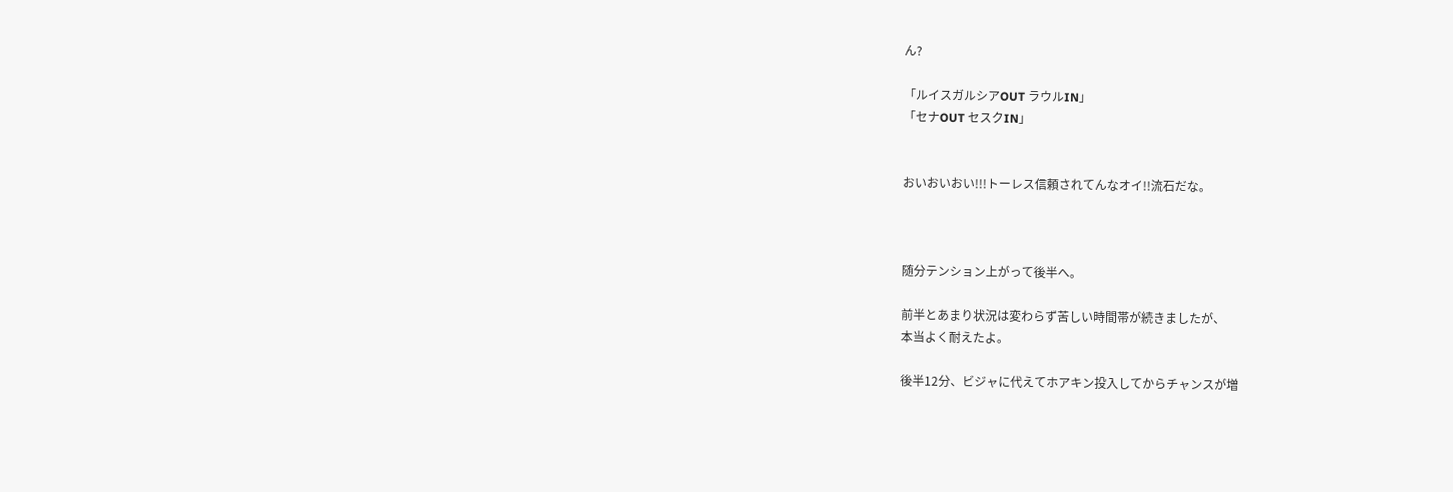ん?

「ルイスガルシアOUT ラウルIN」
「セナOUT セスクIN」


おいおいおい!!!トーレス信頼されてんなオイ!!流石だな。



随分テンション上がって後半へ。

前半とあまり状況は変わらず苦しい時間帯が続きましたが、
本当よく耐えたよ。

後半12分、ビジャに代えてホアキン投入してからチャンスが増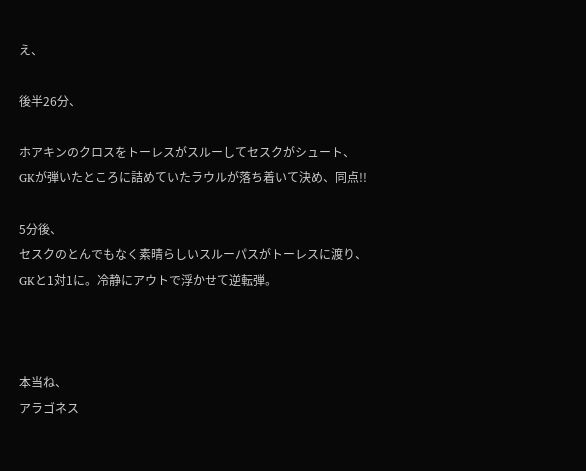え、

後半26分、

ホアキンのクロスをトーレスがスルーしてセスクがシュート、
GKが弾いたところに詰めていたラウルが落ち着いて決め、同点!!

5分後、
セスクのとんでもなく素晴らしいスルーパスがトーレスに渡り、
GKと1対1に。冷静にアウトで浮かせて逆転弾。



本当ね、
アラゴネス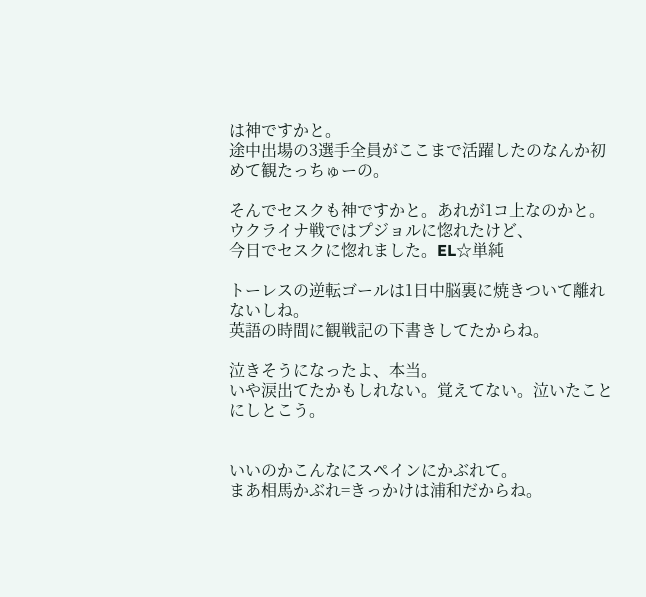は神ですかと。
途中出場の3選手全員がここまで活躍したのなんか初めて観たっちゅーの。

そんでセスクも神ですかと。あれが1コ上なのかと。
ウクライナ戦ではプジョルに惚れたけど、
今日でセスクに惚れました。EL☆単純

トーレスの逆転ゴールは1日中脳裏に焼きついて離れないしね。
英語の時間に観戦記の下書きしてたからね。

泣きそうになったよ、本当。
いや涙出てたかもしれない。覚えてない。泣いたことにしとこう。


いいのかこんなにスペインにかぶれて。
まあ相馬かぶれ=きっかけは浦和だからね。